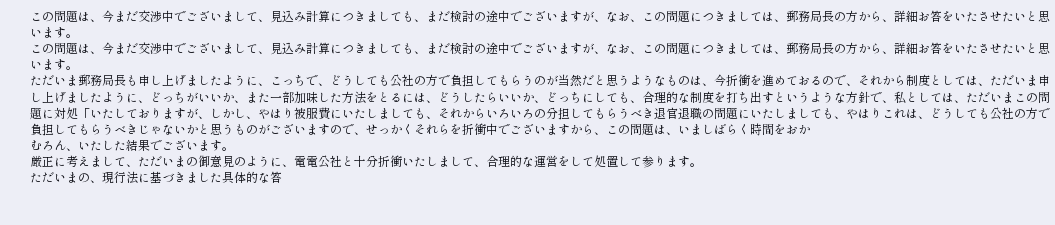この問題は、今まだ交渉中でございまして、見込み計算につきましても、まだ検討の途中でございますが、なお、この問題につきましては、郵務局長の方から、詳細お答をいたさせたいと思います。
この問題は、今まだ交渉中でございまして、見込み計算につきましても、まだ検討の途中でございますが、なお、この問題につきましては、郵務局長の方から、詳細お答をいたさせたいと思います。
ただいま郵務局長も申し上げましたように、こっちで、どうしても公社の方で負担してもらうのが当然だと思うようなものは、今折衝を進めておるので、それから制度としては、ただいま申し上げましたように、どっちがいいか、また一部加味した方法をとるには、どうしたらいいか、どっちにしても、合理的な制度を打ち出すというような方針で、私としては、ただいまこの問題に対処「いたしておりますが、しかし、やはり被服費にいたしましても、それからいろいろの分担してもらうべき退官退職の問題にいたしましても、やはりこれは、どうしても公社の方で負担してもらうべきじゃないかと思うものがございますので、せっかくそれらを折衝中でございますから、この問題は、いましばらく時間をおか
むろん、いたした結果でございます。
厳正に考えまして、ただいまの御意見のように、電電公社と十分折衝いたしまして、合理的な運営をして処置して参ります。
ただいまの、現行法に基づきました具体的な答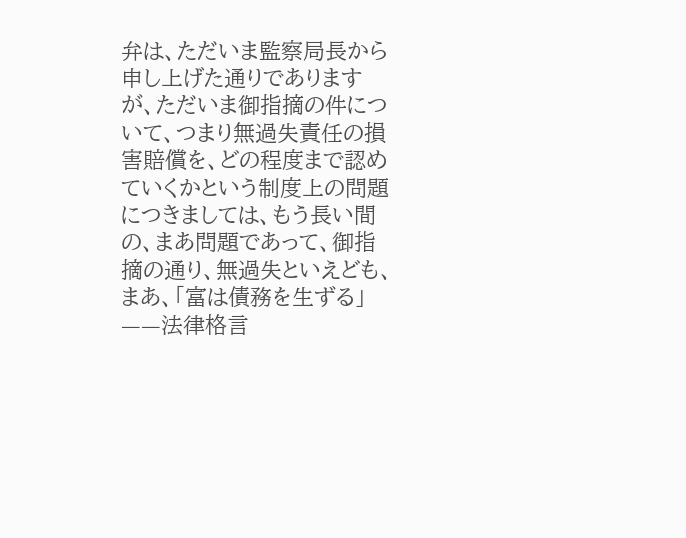弁は、ただいま監察局長から申し上げた通りでありますが、ただいま御指摘の件について、つまり無過失責任の損害賠償を、どの程度まで認めていくかという制度上の問題につきましては、もう長い間の、まあ問題であって、御指摘の通り、無過失といえども、まあ、「富は債務を生ずる」——法律格言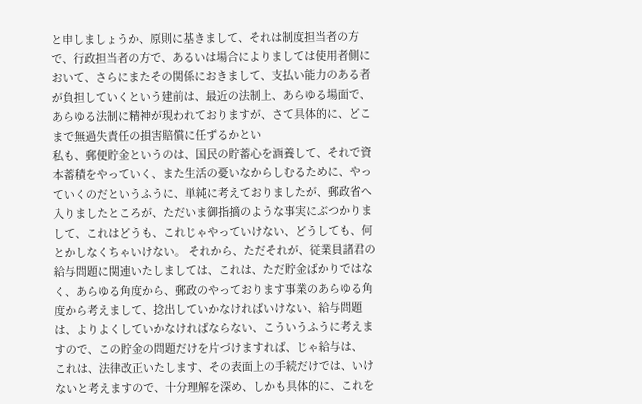と申しましょうか、原則に基きまして、それは制度担当者の方で、行政担当者の方で、あるいは場合によりましては使用者側において、さらにまたその関係におきまして、支払い能力のある者が負担していくという建前は、最近の法制上、あらゆる場面で、あらゆる法制に精神が現われておりますが、さて具体的に、どこまで無過失責任の損害賠償に任ずるかとい
私も、郵便貯金というのは、国民の貯蓄心を涵養して、それで資本蓄積をやっていく、また生活の憂いなからしむるために、やっていくのだというふうに、単純に考えておりましたが、郵政省へ入りましたところが、ただいま御指摘のような事実にぶつかりまして、これはどうも、これじゃやっていけない、どうしても、何とかしなくちゃいけない。 それから、ただそれが、従業員諸君の給与問題に関連いたしましては、これは、ただ貯金ばかりではなく、あらゆる角度から、郵政のやっております事業のあらゆる角度から考えまして、捻出していかなければいけない、給与問題は、よりよくしていかなければならない、こういうふうに考えますので、この貯金の問題だけを片づけますれば、じゃ給与は、
これは、法律改正いたします、その表面上の手続だけでは、いけないと考えますので、十分理解を深め、しかも具体的に、これを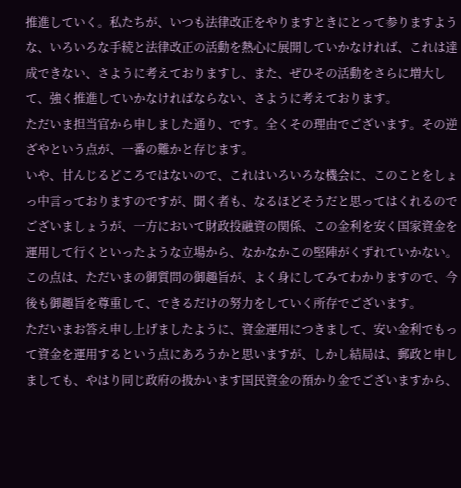推進していく。私たちが、いつも法律改正をやりますときにとって参りますような、いろいろな手続と法律改正の活動を熱心に展開していかなければ、これは達成できない、さように考えておりますし、また、ぜひその活動をさらに増大して、強く推進していかなければならない、さように考えております。
ただいま担当官から申しました通り、です。全くその理由でございます。その逆ざやという点が、一番の難かと存じます。
いや、甘んじるどころではないので、これはいろいろな機会に、このことをしょっ中言っておりますのですが、聞く者も、なるほどそうだと思ってはくれるのでございましょうが、一方において財政投融資の関係、この金利を安く国家資金を運用して行くといったような立場から、なかなかこの堅陣がくずれていかない。この点は、ただいまの御質問の御趣旨が、よく身にしてみてわかりますので、今後も御趣旨を尊重して、できるだけの努力をしていく所存でございます。
ただいまお答え申し上げましたように、資金運用につきまして、安い金利でもって資金を運用するという点にあろうかと思いますが、しかし結局は、郵政と申しましても、やはり同じ政府の扱かいます国民資金の預かり金でございますから、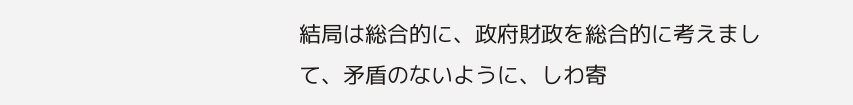結局は総合的に、政府財政を総合的に考えまして、矛盾のないように、しわ寄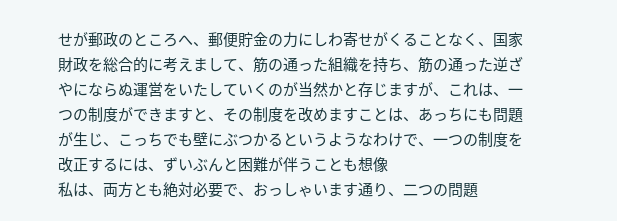せが郵政のところへ、郵便貯金の力にしわ寄せがくることなく、国家財政を総合的に考えまして、筋の通った組織を持ち、筋の通った逆ざやにならぬ運営をいたしていくのが当然かと存じますが、これは、一つの制度ができますと、その制度を改めますことは、あっちにも問題が生じ、こっちでも壁にぶつかるというようなわけで、一つの制度を改正するには、ずいぶんと困難が伴うことも想像
私は、両方とも絶対必要で、おっしゃいます通り、二つの問題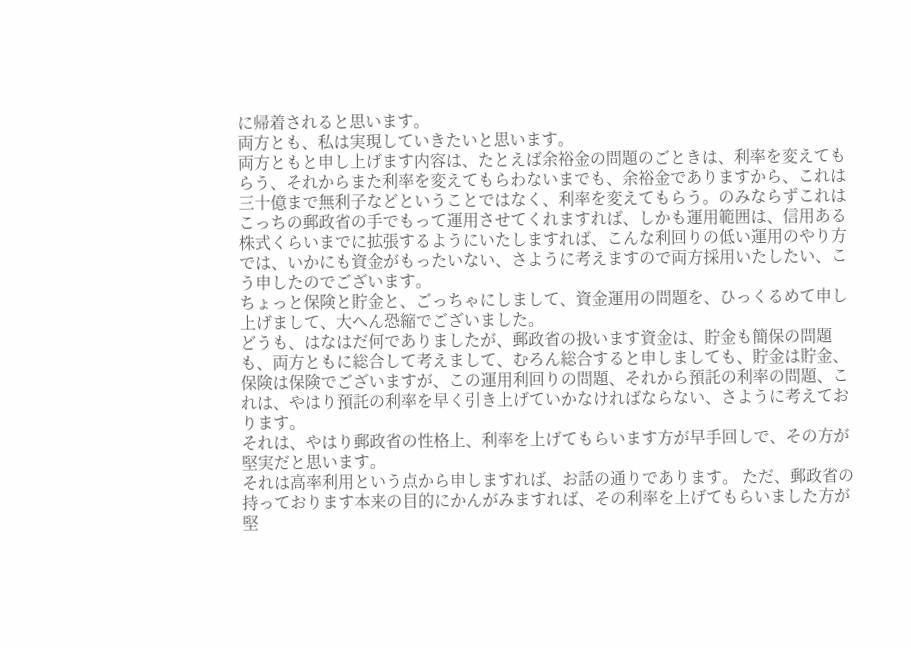に帰着されると思います。
両方とも、私は実現していきたいと思います。
両方ともと申し上げます内容は、たとえば余裕金の問題のごときは、利率を変えてもらう、それからまた利率を変えてもらわないまでも、余裕金でありますから、これは三十億まで無利子などということではなく、利率を変えてもらう。のみならずこれはこっちの郵政省の手でもって運用させてくれますれば、しかも運用範囲は、信用ある株式くらいまでに拡張するようにいたしますれば、こんな利回りの低い運用のやり方では、いかにも資金がもったいない、さように考えますので両方採用いたしたい、こう申したのでございます。
ちょっと保険と貯金と、ごっちゃにしまして、資金運用の問題を、ひっくるめて申し上げまして、大へん恐縮でございました。
どうも、はなはだ何でありましたが、郵政省の扱います資金は、貯金も簡保の問題も、両方ともに総合して考えまして、むろん総合すると申しましても、貯金は貯金、保険は保険でございますが、この運用利回りの問題、それから預託の利率の問題、これは、やはり預託の利率を早く引き上げていかなければならない、さように考えております。
それは、やはり郵政省の性格上、利率を上げてもらいます方が早手回しで、その方が堅実だと思います。
それは高率利用という点から申しますれば、お話の通りであります。 ただ、郵政省の持っております本来の目的にかんがみますれば、その利率を上げてもらいました方が堅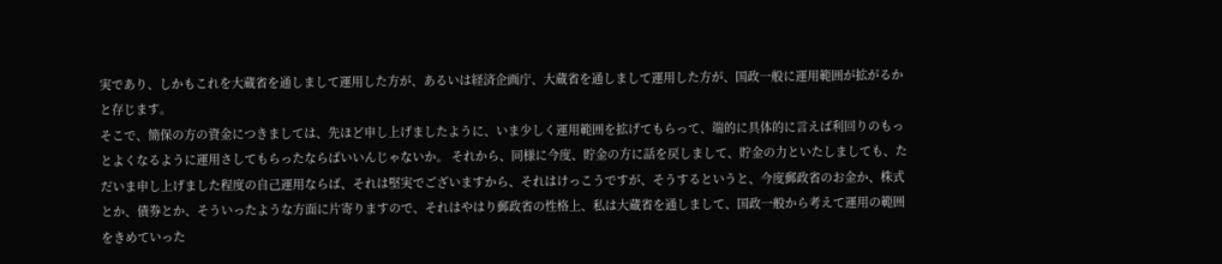実であり、しかもこれを大蔵省を通しまして運用した方が、あるいは経済企画庁、大蔵省を通しまして運用した方が、国政一般に運用範囲が拡がるかと存じます。
そこで、簡保の方の資金につきましては、先ほど申し上げましたように、いま少しく運用範囲を拡げてもらって、端的に具体的に言えば利回りのもっとよくなるように運用さしてもらったならばいいんじゃないか。 それから、同様に今度、貯金の方に話を戻しまして、貯金の力といたしましても、ただいま申し上げました程度の自己運用ならば、それは堅実でございますから、それはけっこうですが、そうするというと、今度郵政省のお金か、株式とか、債券とか、そういったような方面に片寄りますので、それはやはり郵政省の性格上、私は大蔵省を通しまして、国政一般から考えて運用の範囲をきめていった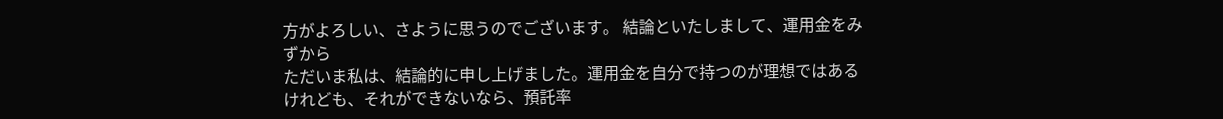方がよろしい、さように思うのでございます。 結論といたしまして、運用金をみずから
ただいま私は、結論的に申し上げました。運用金を自分で持つのが理想ではあるけれども、それができないなら、預託率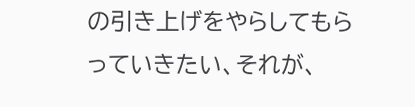の引き上げをやらしてもらっていきたい、それが、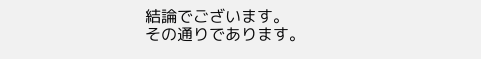結論でございます。
その通りであります。